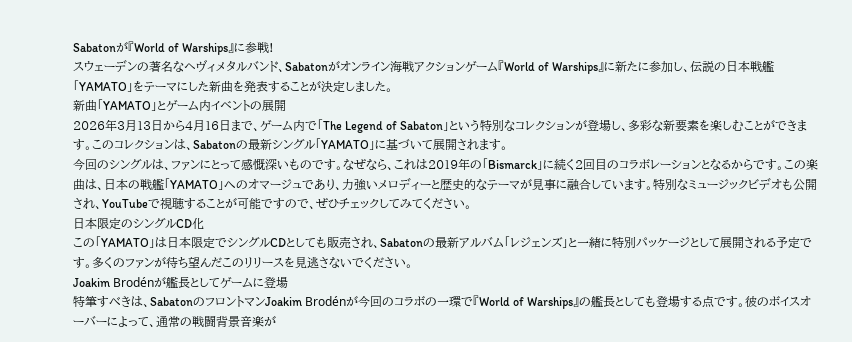Sabatonが『World of Warships』に参戦!
スウェーデンの著名なヘヴィメタルバンド、Sabatonがオンライン海戦アクションゲーム『World of Warships』に新たに参加し、伝説の日本戦艦「YAMATO」をテーマにした新曲を発表することが決定しました。
新曲「YAMATO」とゲーム内イベントの展開
2026年3月13日から4月16日まで、ゲーム内で「The Legend of Sabaton」という特別なコレクションが登場し、多彩な新要素を楽しむことができます。このコレクションは、Sabatonの最新シングル「YAMATO」に基づいて展開されます。
今回のシングルは、ファンにとって感慨深いものです。なぜなら、これは2019年の「Bismarck」に続く2回目のコラボレーションとなるからです。この楽曲は、日本の戦艦「YAMATO」へのオマージュであり、力強いメロディーと歴史的なテーマが見事に融合しています。特別なミュージックビデオも公開され、YouTubeで視聴することが可能ですので、ぜひチェックしてみてください。
日本限定のシングルCD化
この「YAMATO」は日本限定でシングルCDとしても販売され、Sabatonの最新アルバム「レジェンズ」と一緒に特別パッケージとして展開される予定です。多くのファンが待ち望んだこのリリースを見逃さないでください。
Joakim Brodénが艦長としてゲームに登場
特筆すべきは、SabatonのフロントマンJoakim Brodénが今回のコラボの一環で『World of Warships』の艦長としても登場する点です。彼のボイスオーバーによって、通常の戦闘背景音楽が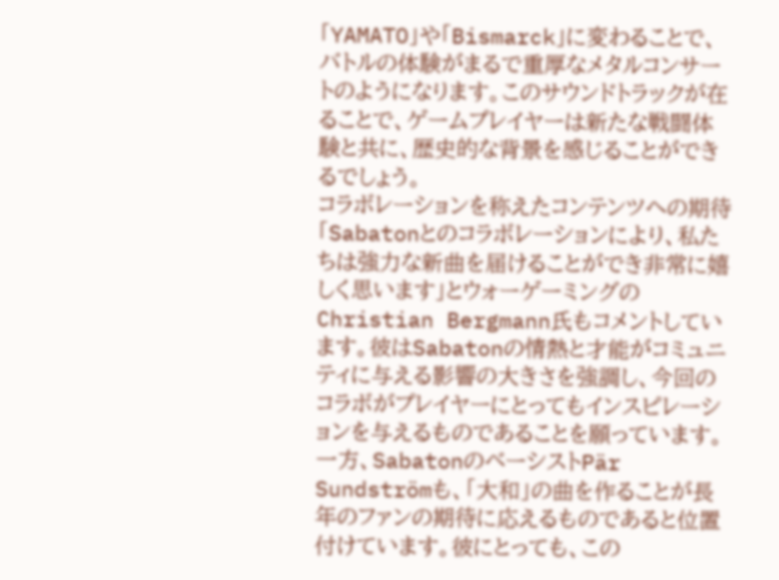「YAMATO」や「Bismarck」に変わることで、バトルの体験がまるで重厚なメタルコンサートのようになります。このサウンドトラックが在ることで、ゲームプレイヤーは新たな戦闘体験と共に、歴史的な背景を感じることができるでしょう。
コラボレーションを称えたコンテンツへの期待
「Sabatonとのコラボレーションにより、私たちは強力な新曲を届けることができ非常に嬉しく思います」とウォーゲーミングのChristian Bergmann氏もコメントしています。彼はSabatonの情熱と才能がコミュニティに与える影響の大きさを強調し、今回のコラボがプレイヤーにとってもインスピレーションを与えるものであることを願っています。
一方、SabatonのベーシストPär Sundströmも、「大和」の曲を作ることが長年のファンの期待に応えるものであると位置付けています。彼にとっても、この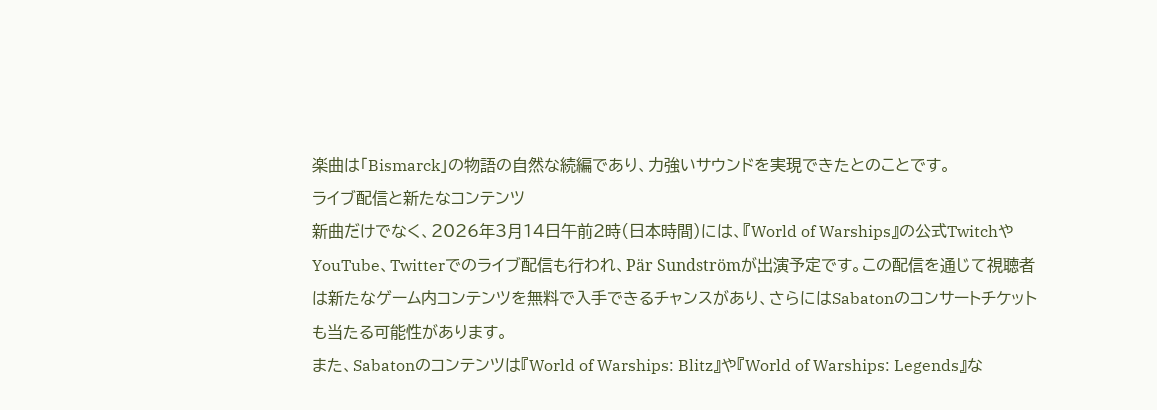楽曲は「Bismarck」の物語の自然な続編であり、力強いサウンドを実現できたとのことです。
ライブ配信と新たなコンテンツ
新曲だけでなく、2026年3月14日午前2時(日本時間)には、『World of Warships』の公式TwitchやYouTube、Twitterでのライブ配信も行われ、Pär Sundströmが出演予定です。この配信を通じて視聴者は新たなゲーム内コンテンツを無料で入手できるチャンスがあり、さらにはSabatonのコンサートチケットも当たる可能性があります。
また、Sabatonのコンテンツは『World of Warships: Blitz』や『World of Warships: Legends』な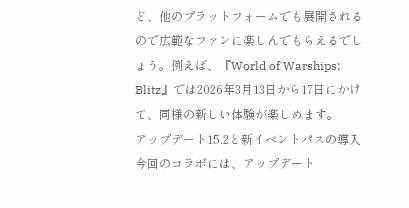ど、他のプラットフォームでも展開されるので広範なファンに楽しんでもらえるでしょう。例えば、『World of Warships: Blitz』では2026年3月13日から17日にかけて、同様の新しい体験が楽しめます。
アップデート15.2と新イベントパスの導入
今回のコラボには、アップデート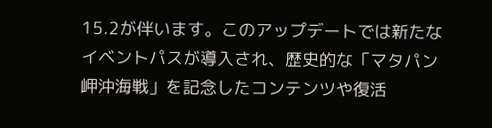15.2が伴います。このアップデートでは新たなイベントパスが導入され、歴史的な「マタパン岬沖海戦」を記念したコンテンツや復活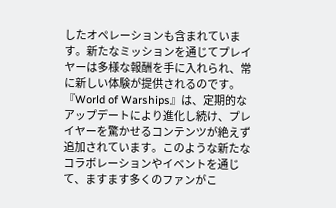したオペレーションも含まれています。新たなミッションを通じてプレイヤーは多様な報酬を手に入れられ、常に新しい体験が提供されるのです。
『World of Warships』は、定期的なアップデートにより進化し続け、プレイヤーを驚かせるコンテンツが絶えず追加されています。このような新たなコラボレーションやイベントを通じて、ますます多くのファンがこ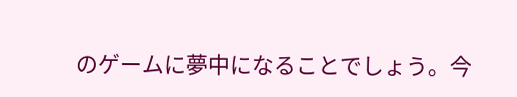のゲームに夢中になることでしょう。今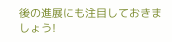後の進展にも注目しておきましょう!